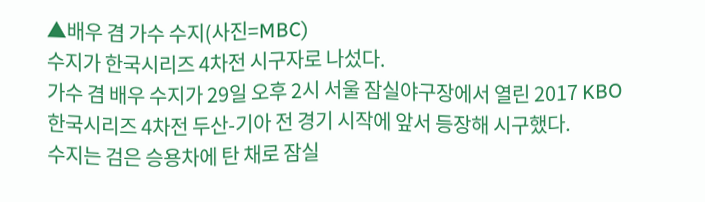▲배우 겸 가수 수지(사진=MBC)
수지가 한국시리즈 4차전 시구자로 나섰다.
가수 겸 배우 수지가 29일 오후 2시 서울 잠실야구장에서 열린 2017 KBO 한국시리즈 4차전 두산-기아 전 경기 시작에 앞서 등장해 시구했다.
수지는 검은 승용차에 탄 채로 잠실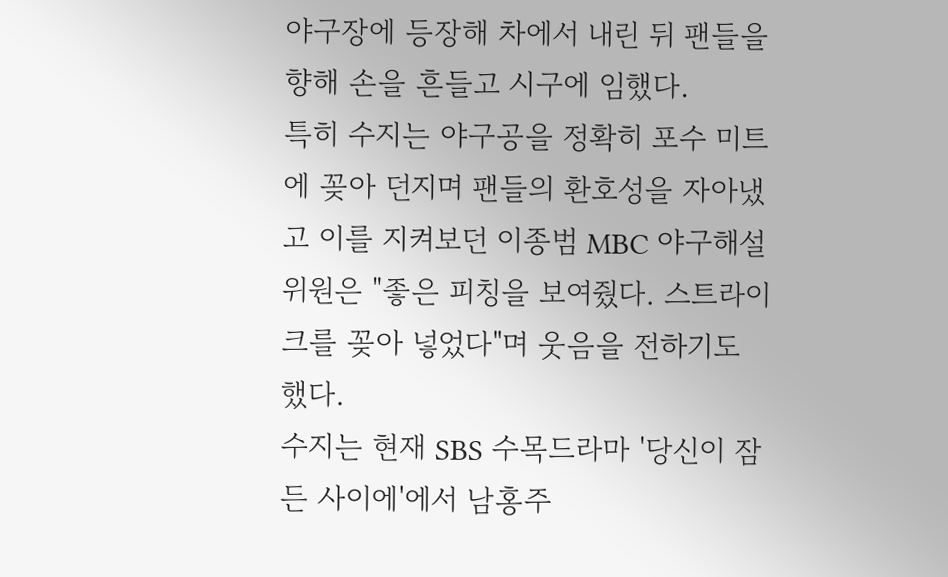야구장에 등장해 차에서 내린 뒤 팬들을 향해 손을 흔들고 시구에 임했다.
특히 수지는 야구공을 정확히 포수 미트에 꽂아 던지며 팬들의 환호성을 자아냈고 이를 지켜보던 이종범 MBC 야구해설위원은 "좋은 피칭을 보여줬다. 스트라이크를 꽂아 넣었다"며 웃음을 전하기도 했다.
수지는 현재 SBS 수목드라마 '당신이 잠든 사이에'에서 남홍주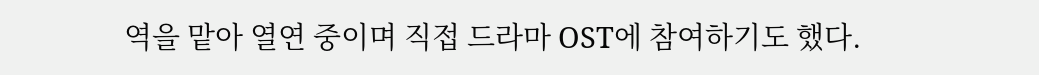역을 맡아 열연 중이며 직접 드라마 OST에 참여하기도 했다.